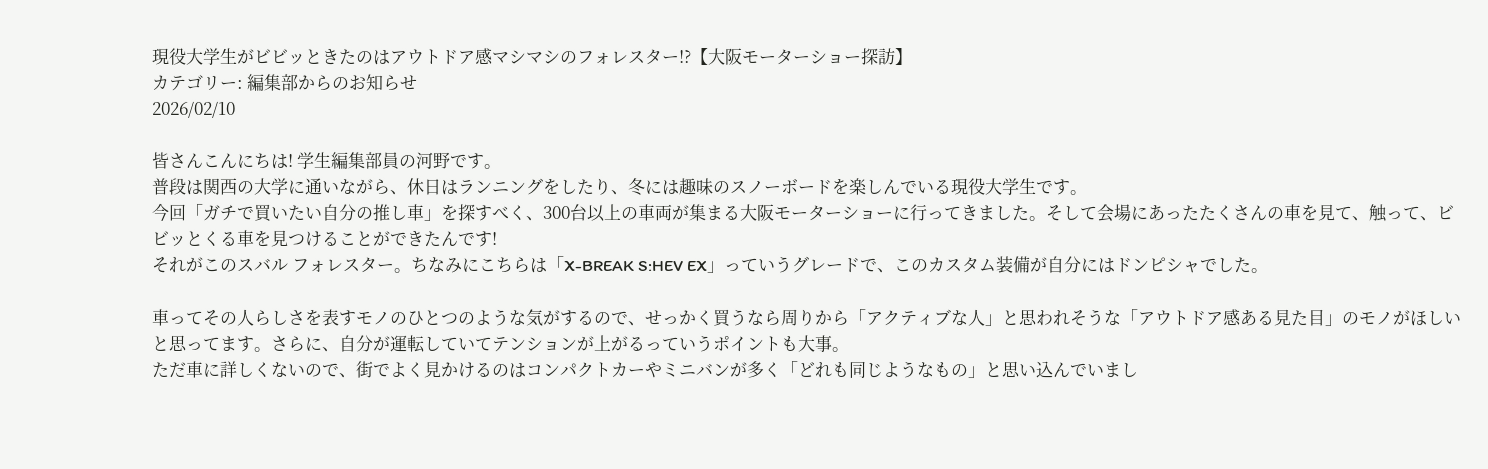現役大学生がビビッときたのはアウトドア感マシマシのフォレスター!?【大阪モーターショー探訪】
カテゴリー: 編集部からのお知らせ
2026/02/10

皆さんこんにちは! 学生編集部員の河野です。
普段は関西の大学に通いながら、休日はランニングをしたり、冬には趣味のスノーボードを楽しんでいる現役大学生です。
今回「ガチで買いたい自分の推し車」を探すべく、300台以上の車両が集まる大阪モーターショーに行ってきました。そして会場にあったたくさんの車を見て、触って、ビビッとくる車を見つけることができたんです!
それがこのスバル フォレスター。ちなみにこちらは「X-BREAK S:HEV EX」っていうグレードで、このカスタム装備が自分にはドンピシャでした。

車ってその人らしさを表すモノのひとつのような気がするので、せっかく買うなら周りから「アクティブな人」と思われそうな「アウトドア感ある見た目」のモノがほしいと思ってます。さらに、自分が運転していてテンションが上がるっていうポイントも大事。
ただ車に詳しくないので、街でよく見かけるのはコンパクトカーやミニバンが多く「どれも同じようなもの」と思い込んでいまし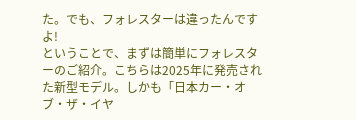た。でも、フォレスターは違ったんですよ!
ということで、まずは簡単にフォレスターのご紹介。こちらは2025年に発売された新型モデル。しかも「日本カー・オブ・ザ・イヤ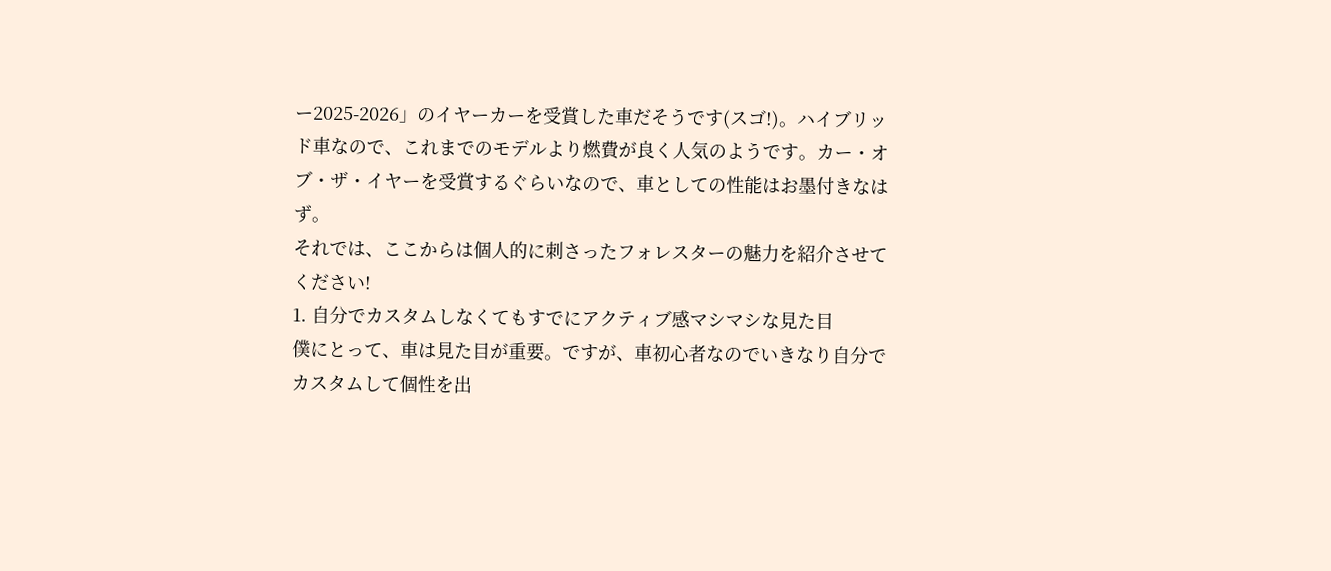ー2025-2026」のイヤーカーを受賞した車だそうです(スゴ!)。ハイブリッド車なので、これまでのモデルより燃費が良く人気のようです。カー・オブ・ザ・イヤーを受賞するぐらいなので、車としての性能はお墨付きなはず。
それでは、ここからは個人的に刺さったフォレスターの魅力を紹介させてください!
1. 自分でカスタムしなくてもすでにアクティブ感マシマシな見た目
僕にとって、車は見た目が重要。ですが、車初心者なのでいきなり自分でカスタムして個性を出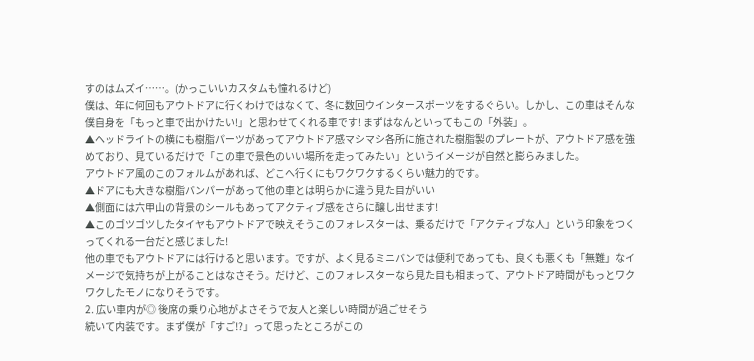すのはムズイ……。(かっこいいカスタムも憧れるけど)
僕は、年に何回もアウトドアに行くわけではなくて、冬に数回ウインタースポーツをするぐらい。しかし、この車はそんな僕自身を「もっと車で出かけたい!」と思わせてくれる車です! まずはなんといってもこの「外装」。
▲ヘッドライトの横にも樹脂パーツがあってアウトドア感マシマシ各所に施された樹脂製のプレートが、アウトドア感を強めており、見ているだけで「この車で景色のいい場所を走ってみたい」というイメージが自然と膨らみました。
アウトドア風のこのフォルムがあれば、どこへ行くにもワクワクするくらい魅力的です。
▲ドアにも大きな樹脂バンパーがあって他の車とは明らかに違う見た目がいい
▲側面には六甲山の背景のシールもあってアクティブ感をさらに醸し出せます!
▲このゴツゴツしたタイヤもアウトドアで映えそうこのフォレスターは、乗るだけで「アクティブな人」という印象をつくってくれる一台だと感じました!
他の車でもアウトドアには行けると思います。ですが、よく見るミニバンでは便利であっても、良くも悪くも「無難」なイメージで気持ちが上がることはなさそう。だけど、このフォレスターなら見た目も相まって、アウトドア時間がもっとワクワクしたモノになりそうです。
2. 広い車内が◎ 後席の乗り心地がよさそうで友人と楽しい時間が過ごせそう
続いて内装です。まず僕が「すご!?」って思ったところがこの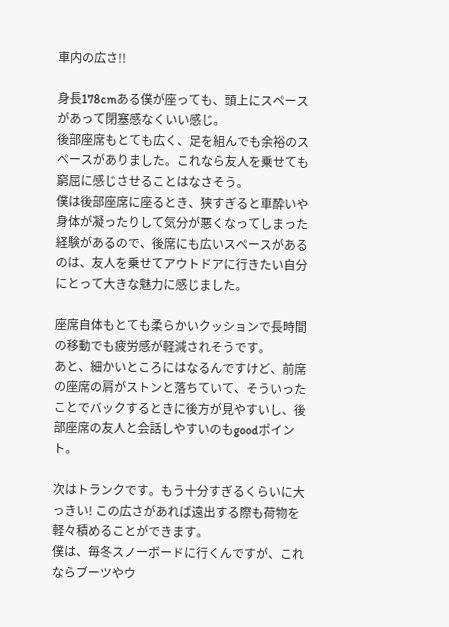車内の広さ!!

身長178cmある僕が座っても、頭上にスペースがあって閉塞感なくいい感じ。
後部座席もとても広く、足を組んでも余裕のスペースがありました。これなら友人を乗せても窮屈に感じさせることはなさそう。
僕は後部座席に座るとき、狭すぎると車酔いや身体が凝ったりして気分が悪くなってしまった経験があるので、後席にも広いスペースがあるのは、友人を乗せてアウトドアに行きたい自分にとって大きな魅力に感じました。

座席自体もとても柔らかいクッションで長時間の移動でも疲労感が軽減されそうです。
あと、細かいところにはなるんですけど、前席の座席の肩がストンと落ちていて、そういったことでバックするときに後方が見やすいし、後部座席の友人と会話しやすいのもgoodポイント。

次はトランクです。もう十分すぎるくらいに大っきい! この広さがあれば遠出する際も荷物を軽々積めることができます。
僕は、毎冬スノーボードに行くんですが、これならブーツやウ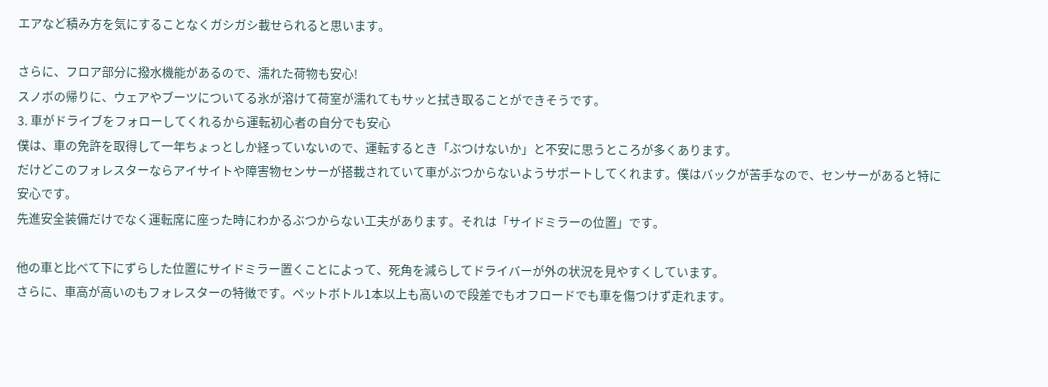エアなど積み方を気にすることなくガシガシ載せられると思います。

さらに、フロア部分に撥水機能があるので、濡れた荷物も安心!
スノボの帰りに、ウェアやブーツについてる氷が溶けて荷室が濡れてもサッと拭き取ることができそうです。
3. 車がドライブをフォローしてくれるから運転初心者の自分でも安心
僕は、車の免許を取得して一年ちょっとしか経っていないので、運転するとき「ぶつけないか」と不安に思うところが多くあります。
だけどこのフォレスターならアイサイトや障害物センサーが搭載されていて車がぶつからないようサポートしてくれます。僕はバックが苦手なので、センサーがあると特に安心です。
先進安全装備だけでなく運転席に座った時にわかるぶつからない工夫があります。それは「サイドミラーの位置」です。

他の車と比べて下にずらした位置にサイドミラー置くことによって、死角を減らしてドライバーが外の状況を見やすくしています。
さらに、車高が高いのもフォレスターの特徴です。ペットボトル1本以上も高いので段差でもオフロードでも車を傷つけず走れます。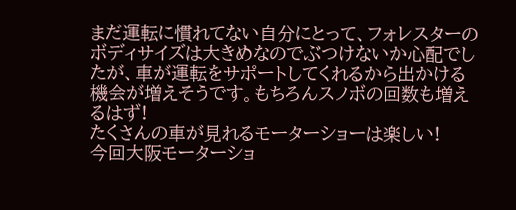まだ運転に慣れてない自分にとって、フォレスターのボディサイズは大きめなのでぶつけないか心配でしたが、車が運転をサポートしてくれるから出かける機会が増えそうです。もちろんスノボの回数も増えるはず!
たくさんの車が見れるモーターショーは楽しい!
今回大阪モーターショ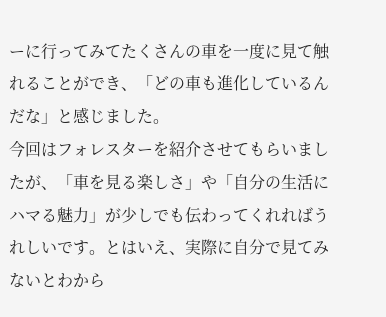ーに行ってみてたくさんの車を一度に見て触れることができ、「どの車も進化しているんだな」と感じました。
今回はフォレスターを紹介させてもらいましたが、「車を見る楽しさ」や「自分の生活にハマる魅力」が少しでも伝わってくれればうれしいです。とはいえ、実際に自分で見てみないとわから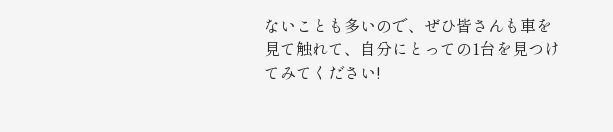ないことも多いので、ぜひ皆さんも車を見て触れて、自分にとっての1台を見つけてみてください!